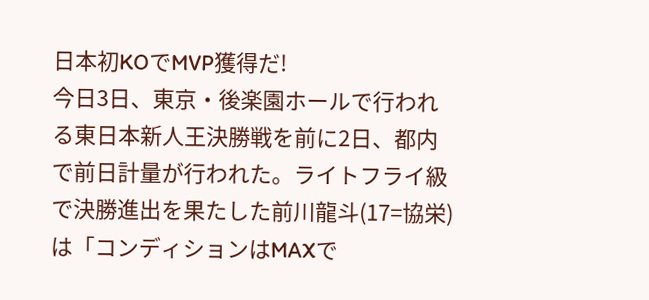日本初KOでMVP獲得だ!
今日3日、東京・後楽園ホールで行われる東日本新人王決勝戦を前に2日、都内で前日計量が行われた。ライトフライ級で決勝進出を果たした前川龍斗(17=協栄)は「コンディションはMAXで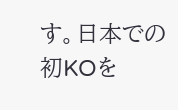す。日本での初KOを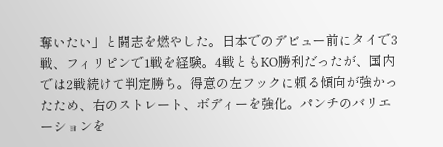奪いたい」と闘志を燃やした。日本でのデビュー前にタイで3戦、フィリピンで1戦を経験。4戦ともKO勝利だったが、国内では2戦続けて判定勝ち。得意の左フックに頼る傾向が強かったため、右のストレート、ボディーを強化。パンチのバリエーションを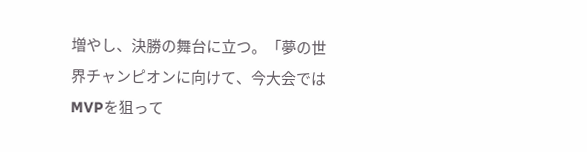増やし、決勝の舞台に立つ。「夢の世界チャンピオンに向けて、今大会ではMVPを狙って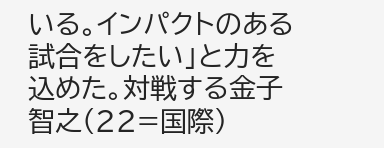いる。インパクトのある試合をしたい」と力を込めた。対戦する金子智之(22=国際)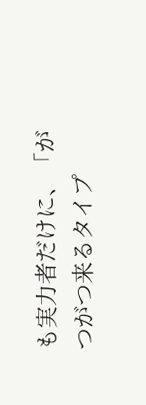も実力者だけに、「がつがつ来るタイプ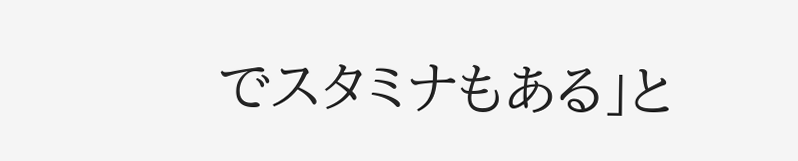でスタミナもある」と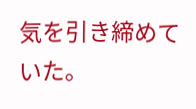気を引き締めていた。